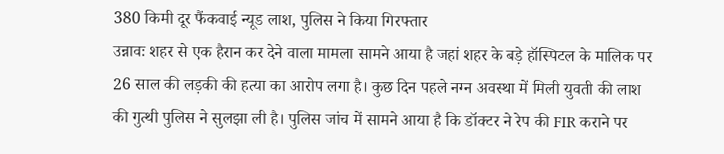380 किमी दूर फैंकवाई न्यूड लाश, पुलिस ने किया गिरफ्तार
उन्नावः शहर से एक हैरान कर देने वाला मामला सामने आया है जहां शहर के बड़े हॉस्पिटल के मालिक पर 26 साल की लड़की की हत्या का आरोप लगा है। कुछ दिन पहले नग्न अवस्था में मिली युवती की लाश की गुत्थी पुलिस ने सुलझा ली है। पुलिस जांच में सामने आया है कि डॉक्टर ने रेप की FIR कराने पर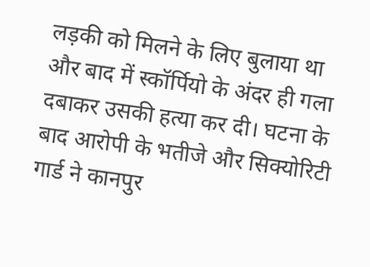लड़की को मिलने के लिए बुलाया था और बाद में स्कॉर्पियो के अंदर ही गला दबाकर उसकी हत्या कर दी। घटना के बाद आरोपी के भतीजे और सिक्योरिटी गार्ड ने कानपुर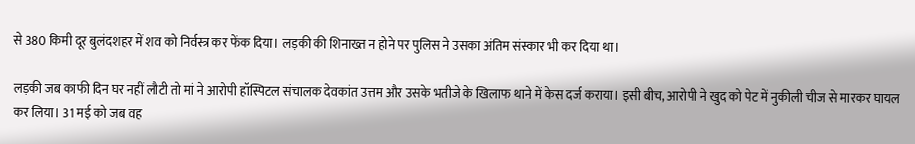से 380 किमी दूर बुलंदशहर में शव को निर्वस्त्र कर फेंक दिया। लड़की की शिनाख्त न होने पर पुलिस ने उसका अंतिम संस्कार भी कर दिया था।

लड़की जब काफी दिन घर नहीं लौटी तो मां ने आरोपी हॉस्पिटल संचालक देवकांत उत्तम और उसके भतीजे के खिलाफ थाने में केस दर्ज कराया। इसी बीच, आरोपी ने खुद को पेट में नुकीली चीज से मारकर घायल कर लिया। 31 मई को जब वह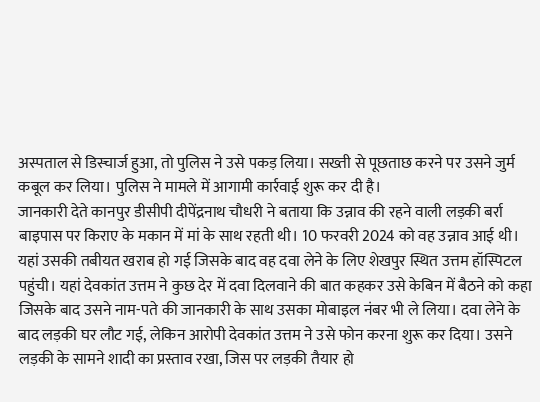अस्पताल से डिस्चार्ज हुआ, तो पुलिस ने उसे पकड़ लिया। सख्ती से पूछताछ करने पर उसने जुर्म कबूल कर लिया। पुलिस ने मामले में आगामी कार्रवाई शुरू कर दी है।
जानकारी देते कानपुर डीसीपी दीपेंद्रनाथ चौधरी ने बताया कि उन्नाव की रहने वाली लड़की बर्रा बाइपास पर किराए के मकान में मां के साथ रहती थी। 10 फरवरी 2024 को वह उन्नाव आई थी। यहां उसकी तबीयत खराब हो गई जिसके बाद वह दवा लेने के लिए शेखपुर स्थित उत्तम हॉस्पिटल पहुंची। यहां देवकांत उत्तम ने कुछ देर में दवा दिलवाने की बात कहकर उसे केबिन में बैठने को कहा जिसके बाद उसने नाम-पते की जानकारी के साथ उसका मोबाइल नंबर भी ले लिया। दवा लेने के बाद लड़की घर लौट गई, लेकिन आरोपी देवकांत उत्तम ने उसे फोन करना शुरू कर दिया। उसने लड़की के सामने शादी का प्रस्ताव रखा, जिस पर लड़की तैयार हो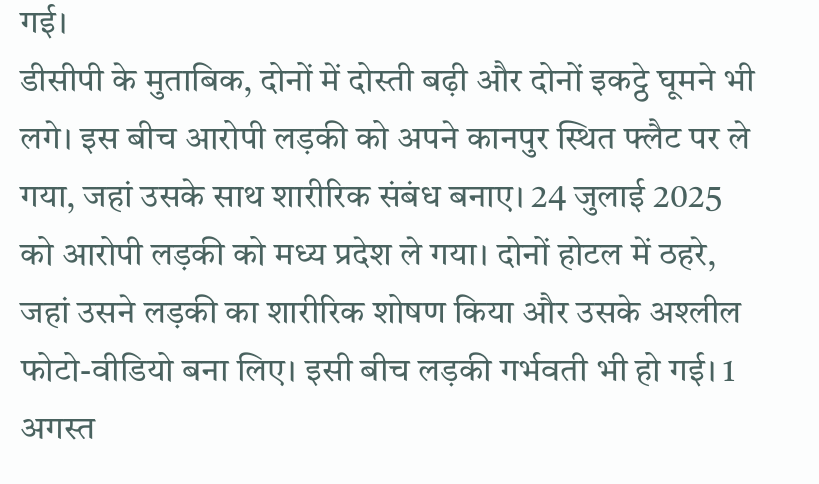गई।
डीसीपी के मुताबिक, दोनों में दोस्ती बढ़ी और दोनों इकट्ठे घूमने भी लगे। इस बीच आरोपी लड़की को अपने कानपुर स्थित फ्लैट पर ले गया, जहां उसके साथ शारीरिक संबंध बनाए। 24 जुलाई 2025 को आरोपी लड़की को मध्य प्रदेश ले गया। दोनों होटल में ठहरे, जहां उसने लड़की का शारीरिक शोषण किया और उसके अश्लील फोटो-वीडियो बना लिए। इसी बीच लड़की गर्भवती भी हो गई। 1 अगस्त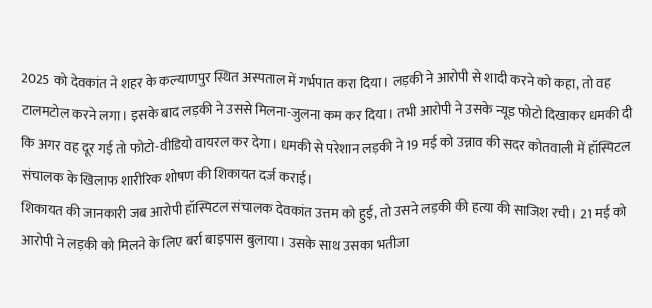2025 को देवकांत ने शहर के कल्याणपुर स्थित अस्पताल में गर्भपात करा दिया। लड़की ने आरोपी से शादी करने को कहा, तो वह टालमटोल करने लगा। इसके बाद लड़की ने उससे मिलना-जुलना कम कर दिया। तभी आरोपी ने उसके न्यूड फोटो दिखाकर धमकी दी कि अगर वह दूर गई तो फोटो-वीडियो वायरल कर देगा। धमकी से परेशान लड़की ने 19 मई को उन्नाव की सदर कोतवाली में हॉस्पिटल संचालक के खिलाफ शारीरिक शोषण की शिकायत दर्ज कराई।
शिकायत की जानकारी जब आरोपी हॉस्पिटल संचालक देवकांत उत्तम को हुई, तो उसने लड़की की हत्या की साजिश रची। 21 मई को आरोपी ने लड़की को मिलने के लिए बर्रा बाइपास बुलाया। उसके साथ उसका भतीजा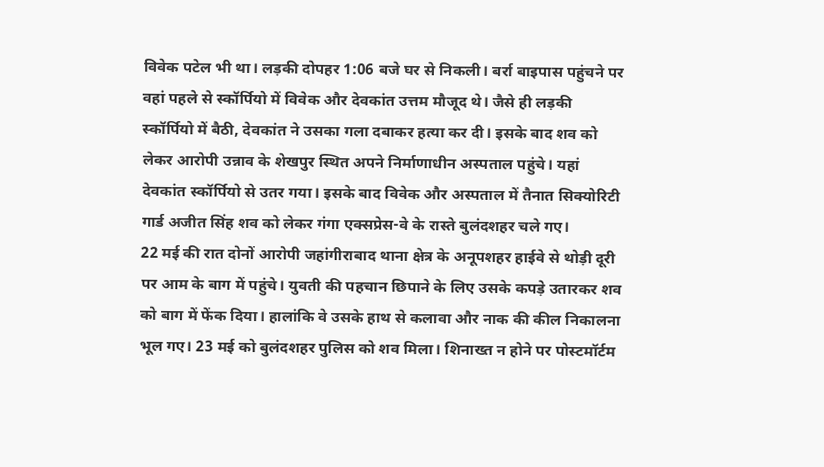विवेक पटेल भी था। लड़की दोपहर 1:06 बजे घर से निकली। बर्रा बाइपास पहुंचने पर वहां पहले से स्कॉर्पियो में विवेक और देवकांत उत्तम मौजूद थे। जैसे ही लड़की स्कॉर्पियो में बैठी, देवकांत ने उसका गला दबाकर हत्या कर दी। इसके बाद शव को लेकर आरोपी उन्नाव के शेखपुर स्थित अपने निर्माणाधीन अस्पताल पहुंचे। यहां देवकांत स्कॉर्पियो से उतर गया। इसके बाद विवेक और अस्पताल में तैनात सिक्योरिटी गार्ड अजीत सिंह शव को लेकर गंगा एक्सप्रेस-वे के रास्ते बुलंदशहर चले गए।
22 मई की रात दोनों आरोपी जहांगीराबाद थाना क्षेत्र के अनूपशहर हाईवे से थोड़ी दूरी पर आम के बाग में पहुंचे। युवती की पहचान छिपाने के लिए उसके कपड़े उतारकर शव को बाग में फेंक दिया। हालांकि वे उसके हाथ से कलावा और नाक की कील निकालना भूल गए। 23 मई को बुलंदशहर पुलिस को शव मिला। शिनाख्त न होने पर पोस्टमॉर्टम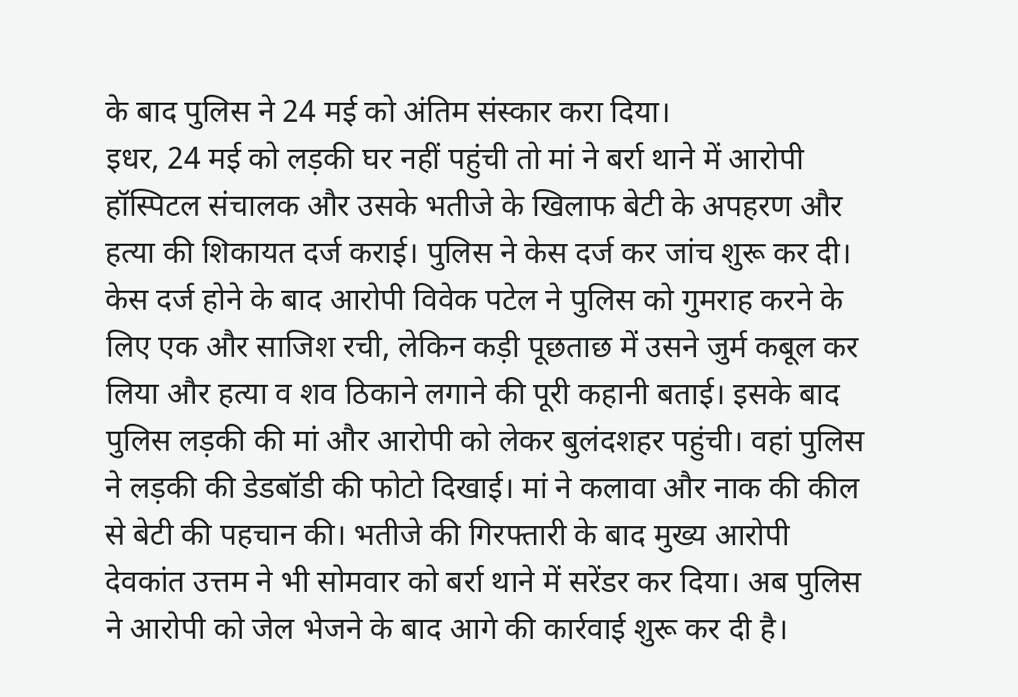के बाद पुलिस ने 24 मई को अंतिम संस्कार करा दिया।
इधर, 24 मई को लड़की घर नहीं पहुंची तो मां ने बर्रा थाने में आरोपी हॉस्पिटल संचालक और उसके भतीजे के खिलाफ बेटी के अपहरण और हत्या की शिकायत दर्ज कराई। पुलिस ने केस दर्ज कर जांच शुरू कर दी। केस दर्ज होने के बाद आरोपी विवेक पटेल ने पुलिस को गुमराह करने के लिए एक और साजिश रची, लेकिन कड़ी पूछताछ में उसने जुर्म कबूल कर लिया और हत्या व शव ठिकाने लगाने की पूरी कहानी बताई। इसके बाद पुलिस लड़की की मां और आरोपी को लेकर बुलंदशहर पहुंची। वहां पुलिस ने लड़की की डेडबॉडी की फोटो दिखाई। मां ने कलावा और नाक की कील से बेटी की पहचान की। भतीजे की गिरफ्तारी के बाद मुख्य आरोपी देवकांत उत्तम ने भी सोमवार को बर्रा थाने में सरेंडर कर दिया। अब पुलिस ने आरोपी को जेल भेजने के बाद आगे की कार्रवाई शुरू कर दी है।